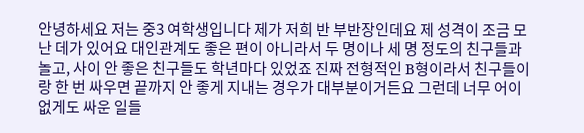안녕하세요 저는 중3 여학생입니다 제가 저희 반 부반장인데요 제 성격이 조금 모난 데가 있어요 대인관계도 좋은 편이 아니라서 두 명이나 세 명 정도의 친구들과 놀고, 사이 안 좋은 친구들도 학년마다 있었죠 진짜 전형적인 B형이라서 친구들이랑 한 번 싸우면 끝까지 안 좋게 지내는 경우가 대부분이거든요 그런데 너무 어이없게도 싸운 일들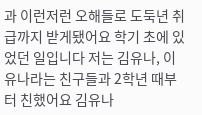과 이런저런 오해들로 도둑년 취급까지 받게됐어요 학기 초에 있었던 일입니다 저는 김유나, 이유나라는 친구들과 2학년 때부터 친했어요 김유나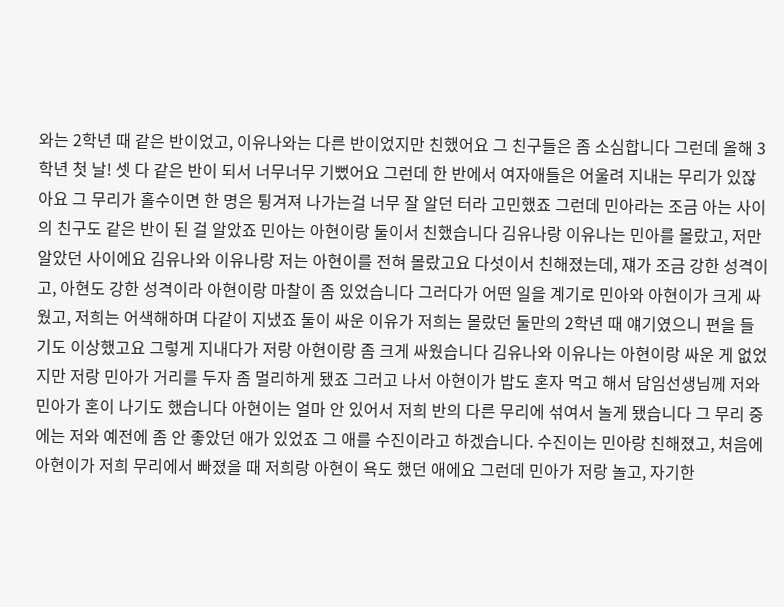와는 2학년 때 같은 반이었고, 이유나와는 다른 반이었지만 친했어요 그 친구들은 좀 소심합니다 그런데 올해 3학년 첫 날! 셋 다 같은 반이 되서 너무너무 기뻤어요 그런데 한 반에서 여자애들은 어울려 지내는 무리가 있잖아요 그 무리가 홀수이면 한 명은 튕겨져 나가는걸 너무 잘 알던 터라 고민했죠 그런데 민아라는 조금 아는 사이의 친구도 같은 반이 된 걸 알았죠 민아는 아현이랑 둘이서 친했습니다 김유나랑 이유나는 민아를 몰랐고, 저만 알았던 사이에요 김유나와 이유나랑 저는 아현이를 전혀 몰랐고요 다섯이서 친해졌는데, 쟤가 조금 강한 성격이고, 아현도 강한 성격이라 아현이랑 마찰이 좀 있었습니다 그러다가 어떤 일을 계기로 민아와 아현이가 크게 싸웠고, 저희는 어색해하며 다같이 지냈죠 둘이 싸운 이유가 저희는 몰랐던 둘만의 2학년 때 얘기였으니 편을 들기도 이상했고요 그렇게 지내다가 저랑 아현이랑 좀 크게 싸웠습니다 김유나와 이유나는 아현이랑 싸운 게 없었지만 저랑 민아가 거리를 두자 좀 멀리하게 됐죠 그러고 나서 아현이가 밥도 혼자 먹고 해서 담임선생님께 저와 민아가 혼이 나기도 했습니다 아현이는 얼마 안 있어서 저희 반의 다른 무리에 섞여서 놀게 됐습니다 그 무리 중에는 저와 예전에 좀 안 좋았던 애가 있었죠 그 애를 수진이라고 하겠습니다. 수진이는 민아랑 친해졌고, 처음에 아현이가 저희 무리에서 빠졌을 때 저희랑 아현이 욕도 했던 애에요 그런데 민아가 저랑 놀고, 자기한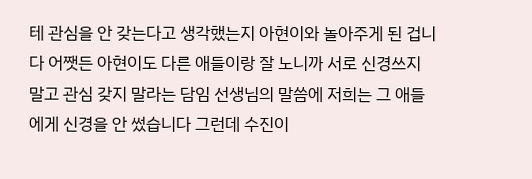테 관심을 안 갖는다고 생각했는지 아현이와 놀아주게 된 겁니다 어쨋든 아현이도 다른 애들이랑 잘 노니까 서로 신경쓰지 말고 관심 갖지 말라는 담임 선생님의 말씀에 저희는 그 애들에게 신경을 안 썼습니다 그런데 수진이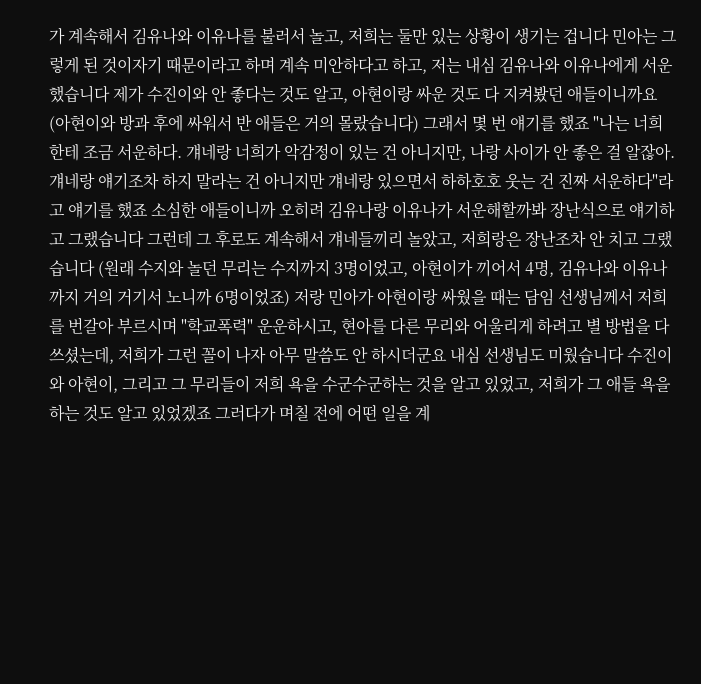가 계속해서 김유나와 이유나를 불러서 놀고, 저희는 둘만 있는 상황이 생기는 겁니다 민아는 그렇게 된 것이자기 때문이라고 하며 계속 미안하다고 하고, 저는 내심 김유나와 이유나에게 서운했습니다 제가 수진이와 안 좋다는 것도 알고, 아현이랑 싸운 것도 다 지켜봤던 애들이니까요 (아현이와 방과 후에 싸워서 반 애들은 거의 몰랐습니다) 그래서 몇 번 얘기를 했죠 "나는 너희한테 조금 서운하다. 걔네랑 너희가 악감정이 있는 건 아니지만, 나랑 사이가 안 좋은 걸 알잖아. 걔네랑 얘기조차 하지 말라는 건 아니지만 걔네랑 있으면서 하하호호 웃는 건 진짜 서운하다"라고 얘기를 했죠 소심한 애들이니까 오히려 김유나랑 이유나가 서운해할까봐 장난식으로 얘기하고 그랬습니다 그런데 그 후로도 계속해서 걔네들끼리 놀았고, 저희랑은 장난조차 안 치고 그랬습니다 (원래 수지와 놀던 무리는 수지까지 3명이었고, 아현이가 끼어서 4명, 김유나와 이유나까지 거의 거기서 노니까 6명이었죠) 저랑 민아가 아현이랑 싸웠을 때는 담임 선생님께서 저희를 번갈아 부르시며 "학교폭력" 운운하시고, 현아를 다른 무리와 어울리게 하려고 별 방법을 다 쓰셨는데, 저희가 그런 꼴이 나자 아무 말씀도 안 하시더군요 내심 선생님도 미웠습니다 수진이와 아현이, 그리고 그 무리들이 저희 욕을 수군수군하는 것을 알고 있었고, 저희가 그 애들 욕을 하는 것도 알고 있었겠죠 그러다가 며칠 전에 어떤 일을 계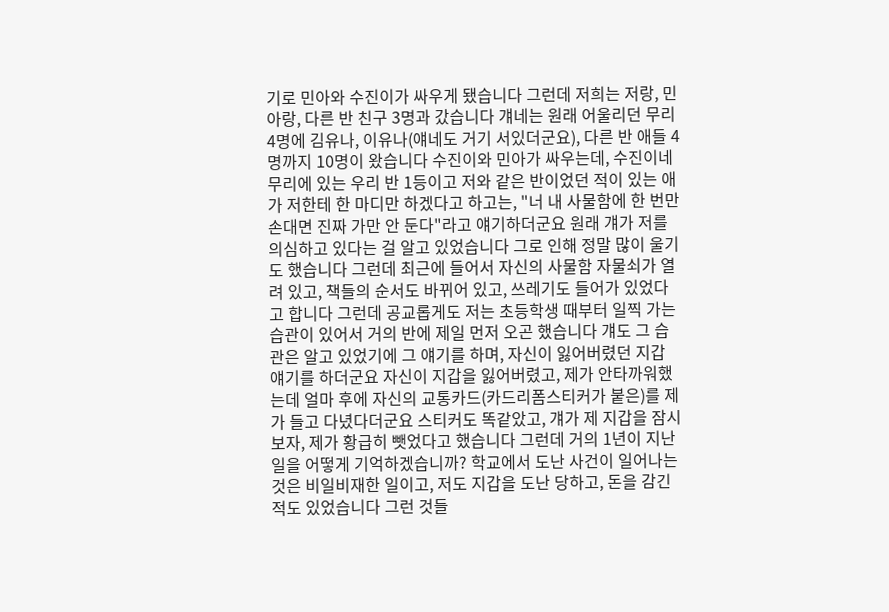기로 민아와 수진이가 싸우게 됐습니다 그런데 저희는 저랑, 민아랑, 다른 반 친구 3명과 갔습니다 걔네는 원래 어울리던 무리 4명에 김유나, 이유나(얘네도 거기 서있더군요), 다른 반 애들 4명까지 10명이 왔습니다 수진이와 민아가 싸우는데, 수진이네 무리에 있는 우리 반 1등이고 저와 같은 반이었던 적이 있는 애가 저한테 한 마디만 하겠다고 하고는, "너 내 사물함에 한 번만 손대면 진짜 가만 안 둔다"라고 얘기하더군요 원래 걔가 저를 의심하고 있다는 걸 알고 있었습니다 그로 인해 정말 많이 울기도 했습니다 그런데 최근에 들어서 자신의 사물함 자물쇠가 열려 있고, 책들의 순서도 바뀌어 있고, 쓰레기도 들어가 있었다고 합니다 그런데 공교롭게도 저는 초등학생 때부터 일찍 가는 습관이 있어서 거의 반에 제일 먼저 오곤 했습니다 걔도 그 습관은 알고 있었기에 그 얘기를 하며, 자신이 잃어버렸던 지갑 얘기를 하더군요 자신이 지갑을 잃어버렸고, 제가 안타까워했는데 얼마 후에 자신의 교통카드(카드리폼스티커가 붙은)를 제가 들고 다녔다더군요 스티커도 똑같았고, 걔가 제 지갑을 잠시 보자, 제가 황급히 뺏었다고 했습니다 그런데 거의 1년이 지난 일을 어떻게 기억하겠습니까? 학교에서 도난 사건이 일어나는 것은 비일비재한 일이고, 저도 지갑을 도난 당하고, 돈을 감긴 적도 있었습니다 그런 것들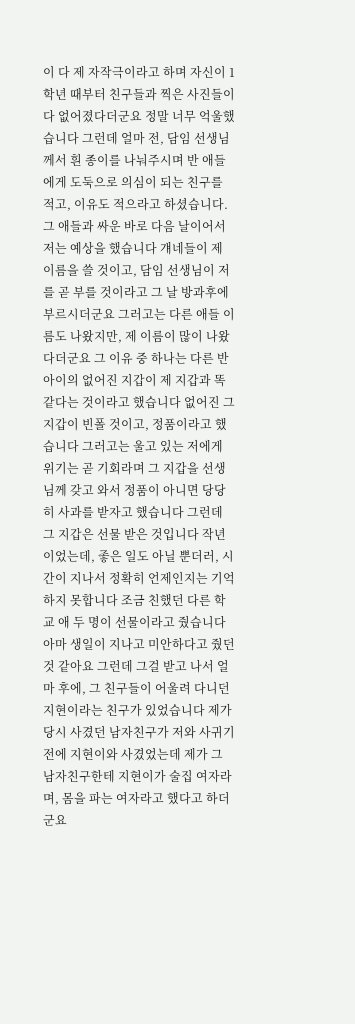이 다 제 자작극이라고 하며 자신이 1학년 때부터 친구들과 찍은 사진들이 다 없어졌다더군요 정말 너무 억울했습니다 그런데 얼마 전, 담임 선생님께서 흰 종이를 나눠주시며 반 애들에게 도둑으로 의심이 되는 친구를 적고, 이유도 적으라고 하셨습니다. 그 애들과 싸운 바로 다음 날이어서 저는 예상을 했습니다 걔네들이 제 이름을 쓸 것이고, 담임 선생님이 저를 곧 부를 것이라고 그 날 방과후에 부르시더군요 그러고는 다른 애들 이름도 나왔지만, 제 이름이 많이 나왔다더군요 그 이유 중 하나는 다른 반 아이의 없어진 지갑이 제 지갑과 똑같다는 것이라고 했습니다 없어진 그 지갑이 빈폴 것이고, 정품이라고 했습니다 그러고는 울고 있는 저에게 위기는 곧 기회라며 그 지갑을 선생님께 갖고 와서 정품이 아니면 당당히 사과를 받자고 했습니다 그런데 그 지갑은 선물 받은 것입니다 작년이었는데, 좋은 일도 아닐 뿐더러, 시간이 지나서 정확히 언제인지는 기억하지 못합니다 조금 친했던 다른 학교 애 두 명이 선물이라고 줬습니다 아마 생일이 지나고 미안하다고 줬던 것 같아요 그런데 그걸 받고 나서 얼마 후에, 그 친구들이 어울려 다니던 지현이라는 친구가 있었습니다 제가 당시 사겼던 남자친구가 저와 사귀기 전에 지현이와 사겼었는데 제가 그 남자친구한테 지현이가 술집 여자라며, 몸을 파는 여자라고 했다고 하더군요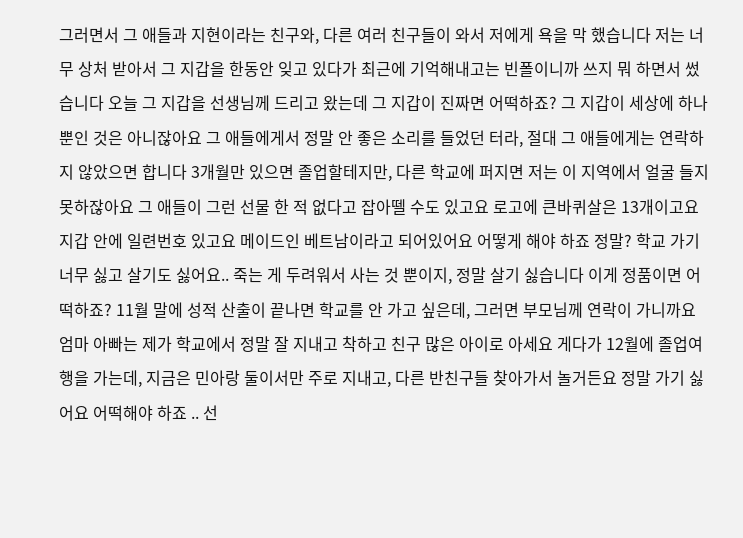그러면서 그 애들과 지현이라는 친구와, 다른 여러 친구들이 와서 저에게 욕을 막 했습니다 저는 너무 상처 받아서 그 지갑을 한동안 잊고 있다가 최근에 기억해내고는 빈폴이니까 쓰지 뭐 하면서 썼습니다 오늘 그 지갑을 선생님께 드리고 왔는데 그 지갑이 진짜면 어떡하죠? 그 지갑이 세상에 하나뿐인 것은 아니잖아요 그 애들에게서 정말 안 좋은 소리를 들었던 터라, 절대 그 애들에게는 연락하지 않았으면 합니다 3개월만 있으면 졸업할테지만, 다른 학교에 퍼지면 저는 이 지역에서 얼굴 들지 못하잖아요 그 애들이 그런 선물 한 적 없다고 잡아뗄 수도 있고요 로고에 큰바퀴살은 13개이고요 지갑 안에 일련번호 있고요 메이드인 베트남이라고 되어있어요 어떻게 해야 하죠 정말? 학교 가기 너무 싫고 살기도 싫어요.. 죽는 게 두려워서 사는 것 뿐이지, 정말 살기 싫습니다 이게 정품이면 어떡하죠? 11월 말에 성적 산출이 끝나면 학교를 안 가고 싶은데, 그러면 부모님께 연락이 가니까요 엄마 아빠는 제가 학교에서 정말 잘 지내고 착하고 친구 많은 아이로 아세요 게다가 12월에 졸업여행을 가는데, 지금은 민아랑 둘이서만 주로 지내고, 다른 반친구들 찾아가서 놀거든요 정말 가기 싫어요 어떡해야 하죠 .. 선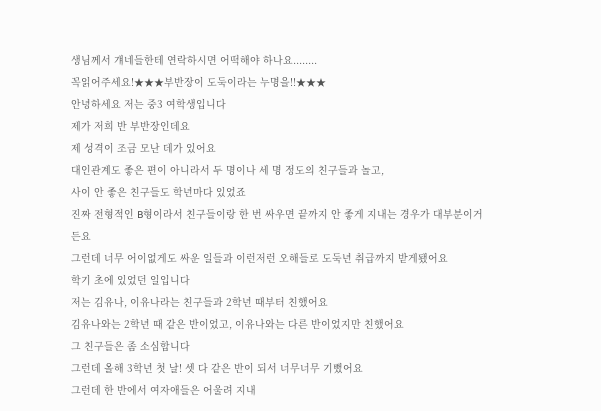생님께서 걔네들한테 연락하시면 어떡해야 하나요........
꼭읽어주세요!★★★부반장이 도둑이라는 누명을!!★★★
안녕하세요 저는 중3 여학생입니다
제가 저희 반 부반장인데요
제 성격이 조금 모난 데가 있어요
대인관계도 좋은 편이 아니라서 두 명이나 세 명 정도의 친구들과 놀고,
사이 안 좋은 친구들도 학년마다 있었죠
진짜 전형적인 B형이라서 친구들이랑 한 번 싸우면 끝까지 안 좋게 지내는 경우가 대부분이거든요
그런데 너무 어이없게도 싸운 일들과 이런저런 오해들로 도둑년 취급까지 받게됐어요
학기 초에 있었던 일입니다
저는 김유나, 이유나라는 친구들과 2학년 때부터 친했어요
김유나와는 2학년 때 같은 반이었고, 이유나와는 다른 반이었지만 친했어요
그 친구들은 좀 소심합니다
그런데 올해 3학년 첫 날! 셋 다 같은 반이 되서 너무너무 기뻤어요
그런데 한 반에서 여자애들은 어울려 지내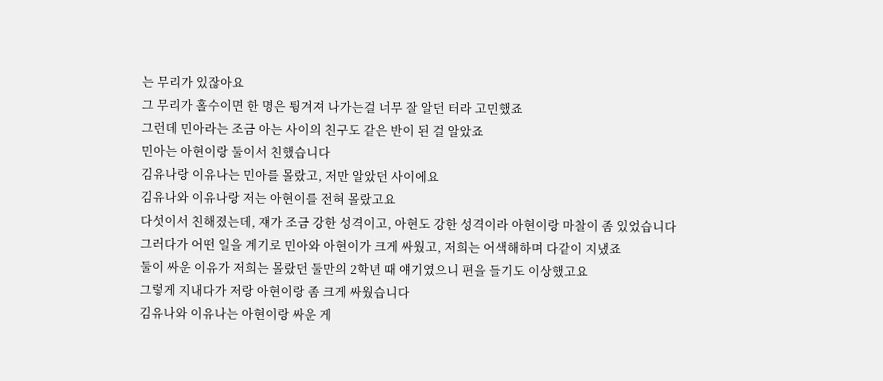는 무리가 있잖아요
그 무리가 홀수이면 한 명은 튕겨져 나가는걸 너무 잘 알던 터라 고민했죠
그런데 민아라는 조금 아는 사이의 친구도 같은 반이 된 걸 알았죠
민아는 아현이랑 둘이서 친했습니다
김유나랑 이유나는 민아를 몰랐고, 저만 알았던 사이에요
김유나와 이유나랑 저는 아현이를 전혀 몰랐고요
다섯이서 친해졌는데, 쟤가 조금 강한 성격이고, 아현도 강한 성격이라 아현이랑 마찰이 좀 있었습니다
그러다가 어떤 일을 계기로 민아와 아현이가 크게 싸웠고, 저희는 어색해하며 다같이 지냈죠
둘이 싸운 이유가 저희는 몰랐던 둘만의 2학년 때 얘기였으니 편을 들기도 이상했고요
그렇게 지내다가 저랑 아현이랑 좀 크게 싸웠습니다
김유나와 이유나는 아현이랑 싸운 게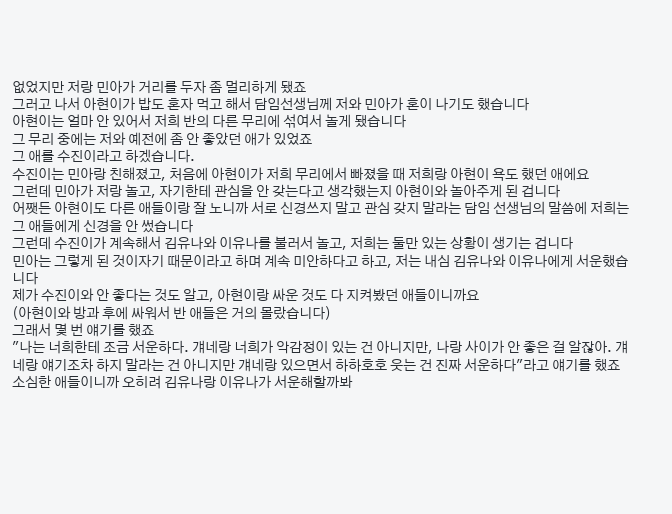없었지만 저랑 민아가 거리를 두자 좀 멀리하게 됐죠
그러고 나서 아현이가 밥도 혼자 먹고 해서 담임선생님께 저와 민아가 혼이 나기도 했습니다
아현이는 얼마 안 있어서 저희 반의 다른 무리에 섞여서 놀게 됐습니다
그 무리 중에는 저와 예전에 좀 안 좋았던 애가 있었죠
그 애를 수진이라고 하겠습니다.
수진이는 민아랑 친해졌고, 처음에 아현이가 저희 무리에서 빠졌을 때 저희랑 아현이 욕도 했던 애에요
그런데 민아가 저랑 놀고, 자기한테 관심을 안 갖는다고 생각했는지 아현이와 놀아주게 된 겁니다
어쨋든 아현이도 다른 애들이랑 잘 노니까 서로 신경쓰지 말고 관심 갖지 말라는 담임 선생님의 말씀에 저희는 그 애들에게 신경을 안 썼습니다
그런데 수진이가 계속해서 김유나와 이유나를 불러서 놀고, 저희는 둘만 있는 상황이 생기는 겁니다
민아는 그렇게 된 것이자기 때문이라고 하며 계속 미안하다고 하고, 저는 내심 김유나와 이유나에게 서운했습니다
제가 수진이와 안 좋다는 것도 알고, 아현이랑 싸운 것도 다 지켜봤던 애들이니까요
(아현이와 방과 후에 싸워서 반 애들은 거의 몰랐습니다)
그래서 몇 번 얘기를 했죠
"나는 너희한테 조금 서운하다. 걔네랑 너희가 악감정이 있는 건 아니지만, 나랑 사이가 안 좋은 걸 알잖아. 걔네랑 얘기조차 하지 말라는 건 아니지만 걔네랑 있으면서 하하호호 웃는 건 진짜 서운하다"라고 얘기를 했죠
소심한 애들이니까 오히려 김유나랑 이유나가 서운해할까봐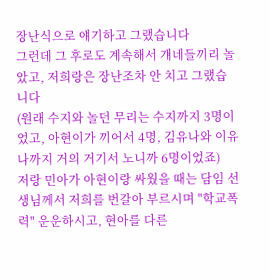장난식으로 얘기하고 그랬습니다
그런데 그 후로도 계속해서 걔네들끼리 놀았고, 저희랑은 장난조차 안 치고 그랬습니다
(원래 수지와 놀던 무리는 수지까지 3명이었고, 아현이가 끼어서 4명, 김유나와 이유나까지 거의 거기서 노니까 6명이었죠)
저랑 민아가 아현이랑 싸웠을 때는 담임 선생님께서 저희를 번갈아 부르시며 "학교폭력" 운운하시고, 현아를 다른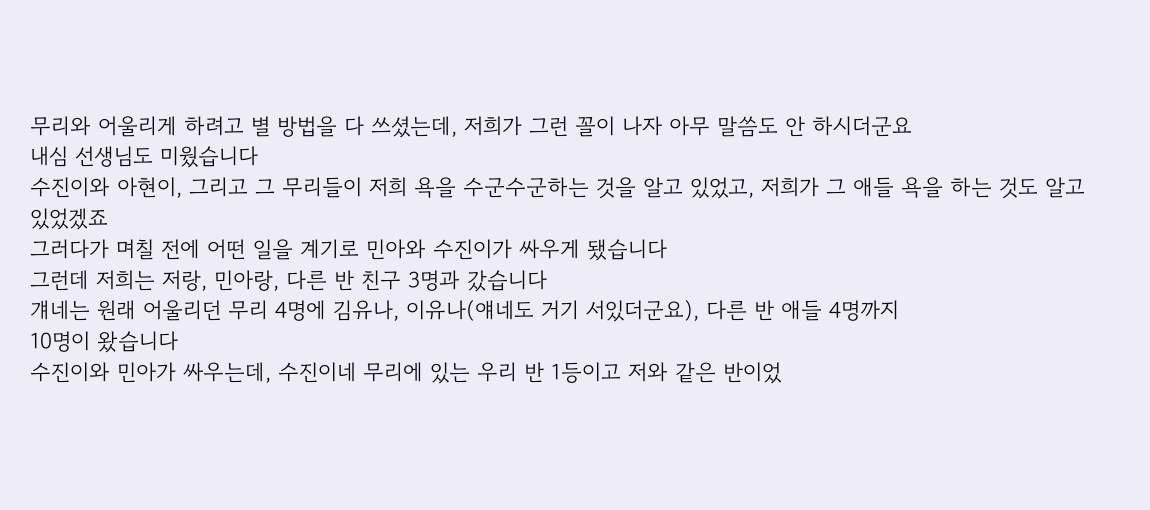무리와 어울리게 하려고 별 방법을 다 쓰셨는데, 저희가 그런 꼴이 나자 아무 말씀도 안 하시더군요
내심 선생님도 미웠습니다
수진이와 아현이, 그리고 그 무리들이 저희 욕을 수군수군하는 것을 알고 있었고, 저희가 그 애들 욕을 하는 것도 알고 있었겠죠
그러다가 며칠 전에 어떤 일을 계기로 민아와 수진이가 싸우게 됐습니다
그런데 저희는 저랑, 민아랑, 다른 반 친구 3명과 갔습니다
걔네는 원래 어울리던 무리 4명에 김유나, 이유나(얘네도 거기 서있더군요), 다른 반 애들 4명까지
10명이 왔습니다
수진이와 민아가 싸우는데, 수진이네 무리에 있는 우리 반 1등이고 저와 같은 반이었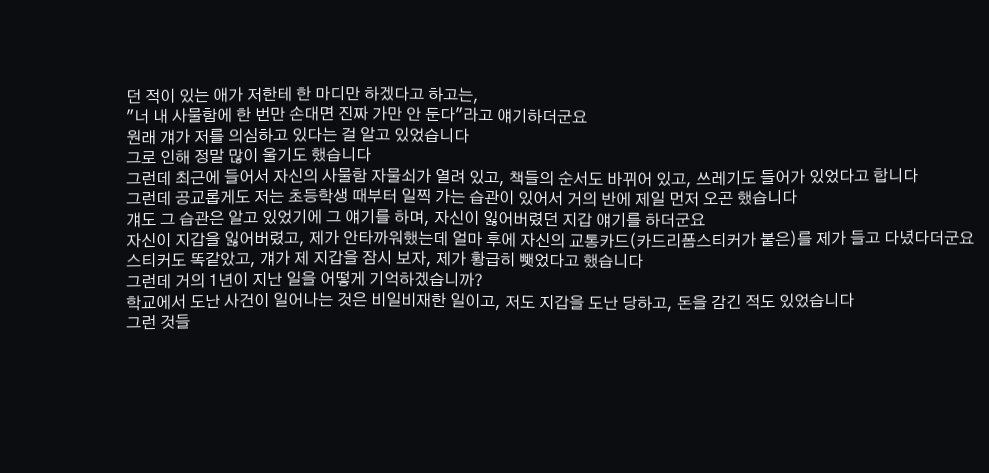던 적이 있는 애가 저한테 한 마디만 하겠다고 하고는,
"너 내 사물함에 한 번만 손대면 진짜 가만 안 둔다"라고 얘기하더군요
원래 걔가 저를 의심하고 있다는 걸 알고 있었습니다
그로 인해 정말 많이 울기도 했습니다
그런데 최근에 들어서 자신의 사물함 자물쇠가 열려 있고, 책들의 순서도 바뀌어 있고, 쓰레기도 들어가 있었다고 합니다
그런데 공교롭게도 저는 초등학생 때부터 일찍 가는 습관이 있어서 거의 반에 제일 먼저 오곤 했습니다
걔도 그 습관은 알고 있었기에 그 얘기를 하며, 자신이 잃어버렸던 지갑 얘기를 하더군요
자신이 지갑을 잃어버렸고, 제가 안타까워했는데 얼마 후에 자신의 교통카드(카드리폼스티커가 붙은)를 제가 들고 다녔다더군요
스티커도 똑같았고, 걔가 제 지갑을 잠시 보자, 제가 황급히 뺏었다고 했습니다
그런데 거의 1년이 지난 일을 어떻게 기억하겠습니까?
학교에서 도난 사건이 일어나는 것은 비일비재한 일이고, 저도 지갑을 도난 당하고, 돈을 감긴 적도 있었습니다
그런 것들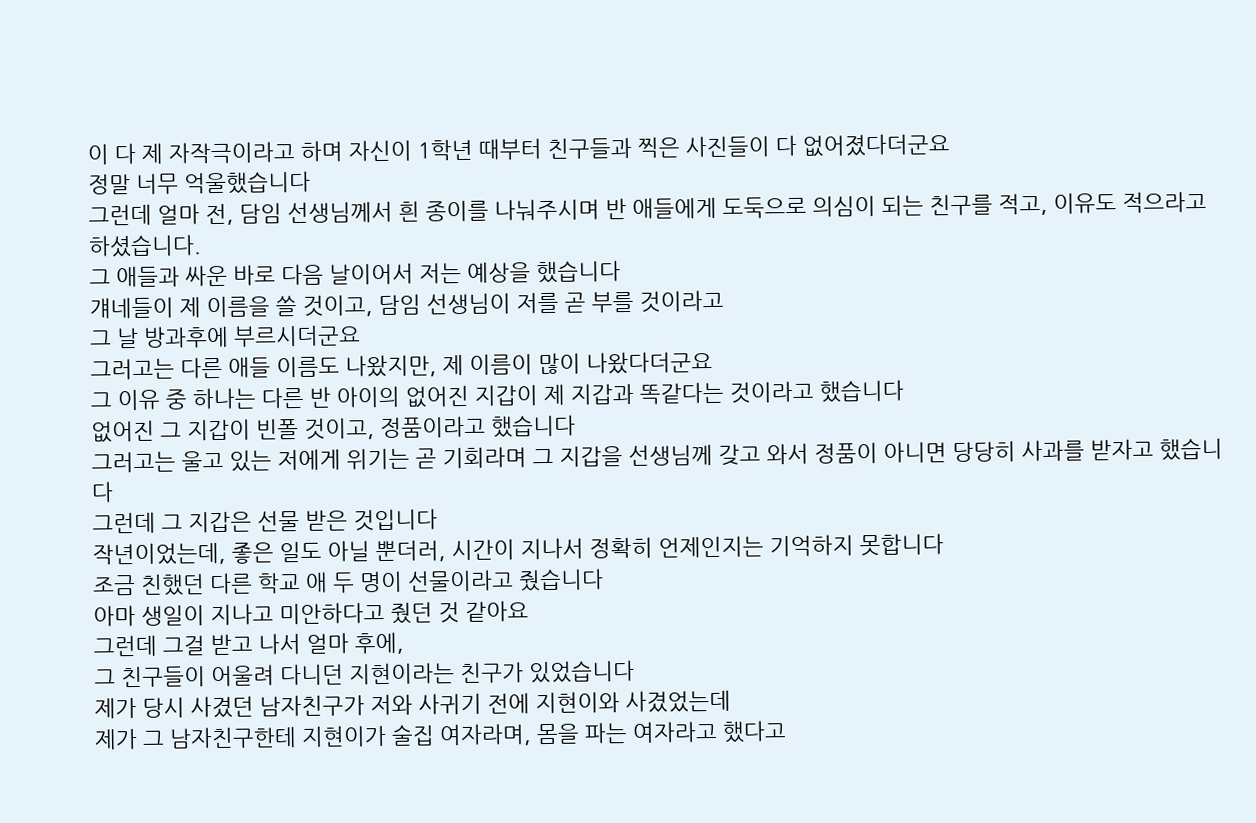이 다 제 자작극이라고 하며 자신이 1학년 때부터 친구들과 찍은 사진들이 다 없어졌다더군요
정말 너무 억울했습니다
그런데 얼마 전, 담임 선생님께서 흰 종이를 나눠주시며 반 애들에게 도둑으로 의심이 되는 친구를 적고, 이유도 적으라고 하셨습니다.
그 애들과 싸운 바로 다음 날이어서 저는 예상을 했습니다
걔네들이 제 이름을 쓸 것이고, 담임 선생님이 저를 곧 부를 것이라고
그 날 방과후에 부르시더군요
그러고는 다른 애들 이름도 나왔지만, 제 이름이 많이 나왔다더군요
그 이유 중 하나는 다른 반 아이의 없어진 지갑이 제 지갑과 똑같다는 것이라고 했습니다
없어진 그 지갑이 빈폴 것이고, 정품이라고 했습니다
그러고는 울고 있는 저에게 위기는 곧 기회라며 그 지갑을 선생님께 갖고 와서 정품이 아니면 당당히 사과를 받자고 했습니다
그런데 그 지갑은 선물 받은 것입니다
작년이었는데, 좋은 일도 아닐 뿐더러, 시간이 지나서 정확히 언제인지는 기억하지 못합니다
조금 친했던 다른 학교 애 두 명이 선물이라고 줬습니다
아마 생일이 지나고 미안하다고 줬던 것 같아요
그런데 그걸 받고 나서 얼마 후에,
그 친구들이 어울려 다니던 지현이라는 친구가 있었습니다
제가 당시 사겼던 남자친구가 저와 사귀기 전에 지현이와 사겼었는데
제가 그 남자친구한테 지현이가 술집 여자라며, 몸을 파는 여자라고 했다고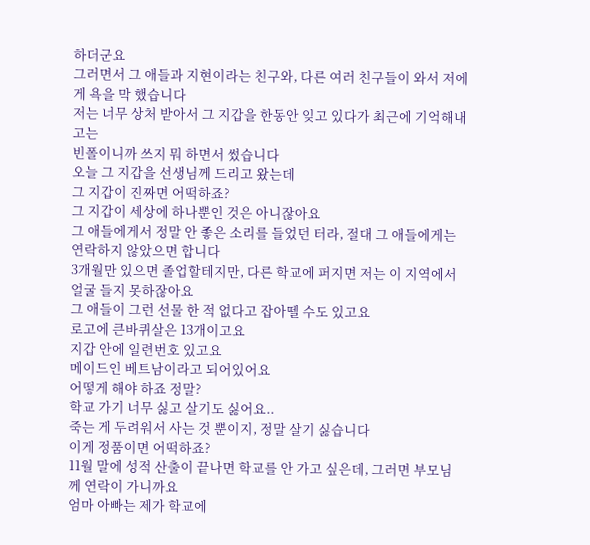하더군요
그러면서 그 애들과 지현이라는 친구와, 다른 여러 친구들이 와서 저에게 욕을 막 했습니다
저는 너무 상처 받아서 그 지갑을 한동안 잊고 있다가 최근에 기억해내고는
빈폴이니까 쓰지 뭐 하면서 썼습니다
오늘 그 지갑을 선생님께 드리고 왔는데
그 지갑이 진짜면 어떡하죠?
그 지갑이 세상에 하나뿐인 것은 아니잖아요
그 애들에게서 정말 안 좋은 소리를 들었던 터라, 절대 그 애들에게는 연락하지 않았으면 합니다
3개월만 있으면 졸업할테지만, 다른 학교에 퍼지면 저는 이 지역에서 얼굴 들지 못하잖아요
그 애들이 그런 선물 한 적 없다고 잡아뗄 수도 있고요
로고에 큰바퀴살은 13개이고요
지갑 안에 일련번호 있고요
메이드인 베트남이라고 되어있어요
어떻게 해야 하죠 정말?
학교 가기 너무 싫고 살기도 싫어요..
죽는 게 두려워서 사는 것 뿐이지, 정말 살기 싫습니다
이게 정품이면 어떡하죠?
11월 말에 성적 산출이 끝나면 학교를 안 가고 싶은데, 그러면 부모님께 연락이 가니까요
엄마 아빠는 제가 학교에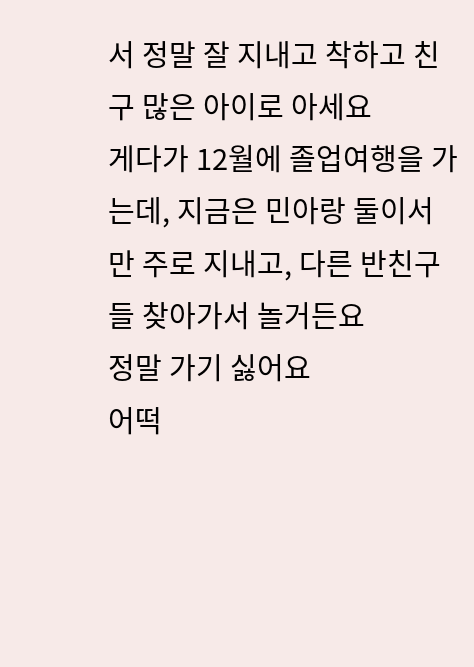서 정말 잘 지내고 착하고 친구 많은 아이로 아세요
게다가 12월에 졸업여행을 가는데, 지금은 민아랑 둘이서만 주로 지내고, 다른 반친구들 찾아가서 놀거든요
정말 가기 싫어요
어떡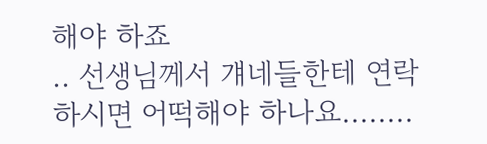해야 하죠
.. 선생님께서 걔네들한테 연락하시면 어떡해야 하나요........